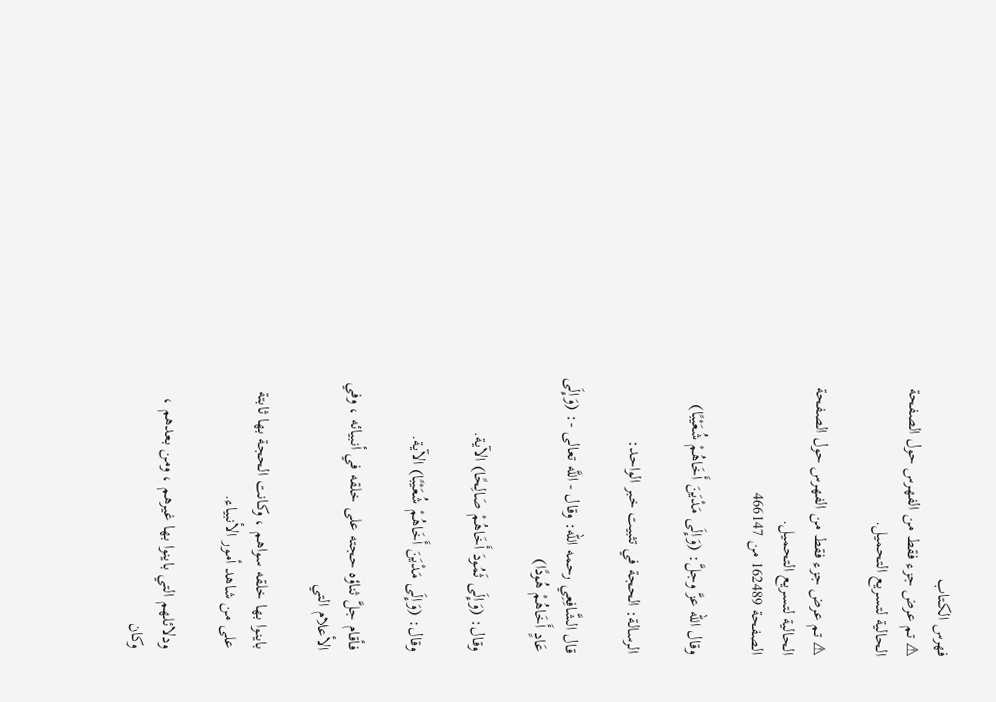فهرس الكتاب
⚠ تم عرض جزء فقط من الفهرس حول الصفحة الحالية لتسريع التحميل.

⚠ تم عرض جزء فقط من الفهرس حول الصفحة الحالية لتسريع التحميل.
الصفحة 162489 من 466147

وقال الله عزَّ وجلَّ: (وَإِلَى مَدْيَنَ أَخَاهُمْ شُعَيْبًا)

الرسالة: الحجة في تثبيت خبر الواحد:

قال الشَّافِعِي رحمه الله: وقال - اللَّه تعالى -: (وَإِلَى عَادٍ أَخَاهُمْ هُودًا)

وقال: (وَإِلَى ثَمُودَ أَخَاهُمْ صَالِحًا) الآية.

وقال: (وَإِلَى مَدْيَنَ أَخَاهُمْ شُعَيْبًا) الآية.

فأقام جلَّ ثناؤه حجته على خلقه في أنبيائه ، وفي الأعلام التي

باينوا بها خلقه سواهم ، وكانت الحجة بها ثابتة على من شاهد أمور الأنبياء.

ودلائلهم التي باينوا بها غيرهم ، ومن بعدهم ، وكان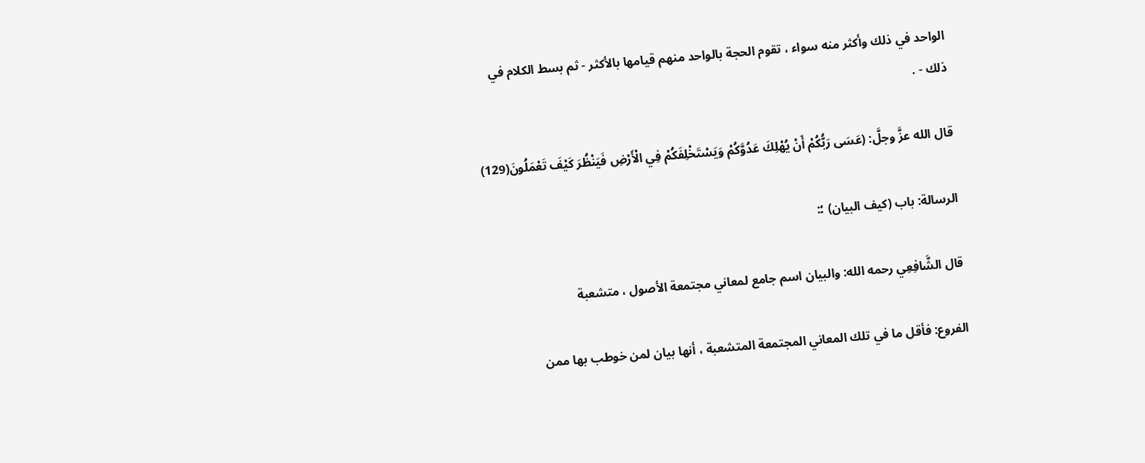الواحد في ذلك وأكثر منه سواء ، تقوم الحجة بالواحد منهم قيامها بالأكثر - ثم بسط الكلام في ذلك - .

قال الله عزَّ وجلَّ: (عَسَى رَبُّكُمْ أَنْ يُهْلِكَ عَدُوَّكُمْ وَيَسْتَخْلِفَكُمْ فِي الْأَرْضِ فَيَنْظُرَ كَيْفَ تَعْمَلُونَ(129)

الرسالة: باب (كيف البيان) ؛:

قال الشَّافِعِي رحمه الله: والبيان اسم جامع لمعاني مجتمعة الأصول ، متشعبة

الفروع: فأقل ما في تلك المعاني المجتمعة المتشعبة ، أنها بيان لمن خوطب بها ممن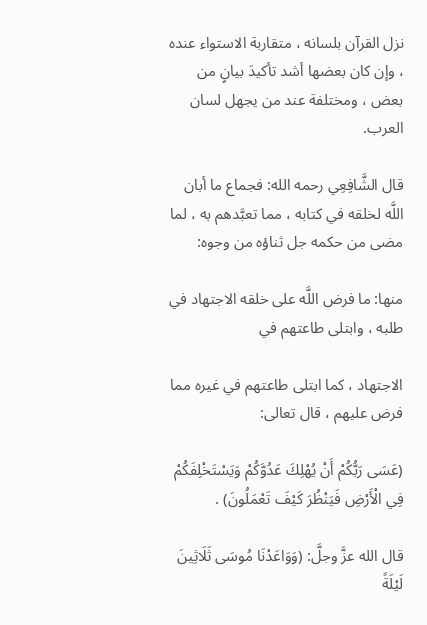نزل القرآن بلسانه ، متقاربة الاستواء عنده ، وإن كان بعضها أشد تأكيدَ بيانٍ من بعض ، ومختلفة عند من يجهل لسان العرب.

قال الشَّافِعِي رحمه الله: فجماع ما أبان اللَّه لخلقه في كتابه ، مما تعبَّدهم به ، لما مضى من حكمه جل ثناؤه من وجوه:

منها: ما فرض اللَّه على خلقه الاجتهاد في طلبه ، وابتلى طاعتهم في

الاجتهاد ، كما ابتلى طاعتهم في غيره مما فرض عليهم ، قال تعالى:

(عَسَى رَبُّكُمْ أَنْ يُهْلِكَ عَدُوَّكُمْ وَيَسْتَخْلِفَكُمْ فِي الْأَرْضِ فَيَنْظُرَ كَيْفَ تَعْمَلُونَ) .

قال الله عزَّ وجلَّ: (وَوَاعَدْنَا مُوسَى ثَلَاثِينَ لَيْلَةً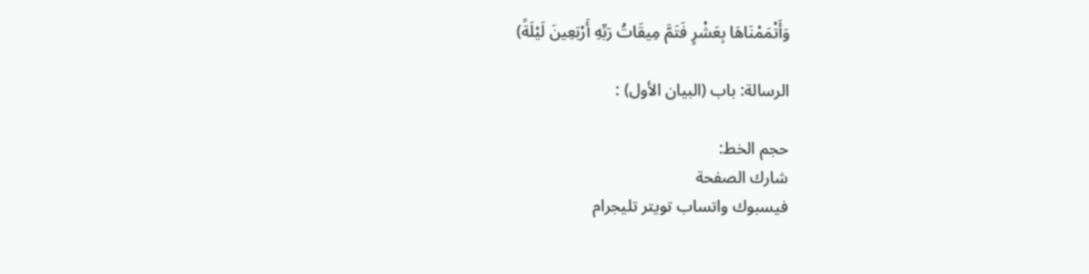وَأَتْمَمْنَاهَا بِعَشْرٍ فَتَمَّ مِيقَاتُ رَبِّهِ أَرْبَعِينَ لَيْلَةً)

الرسالة: باب (البيان الأول) :

حجم الخط:
شارك الصفحة
فيسبوك واتساب تويتر تليجرام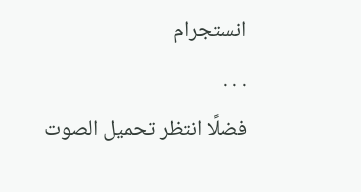انستجرام
. . .
فضلًا انتظر تحميل الصوت